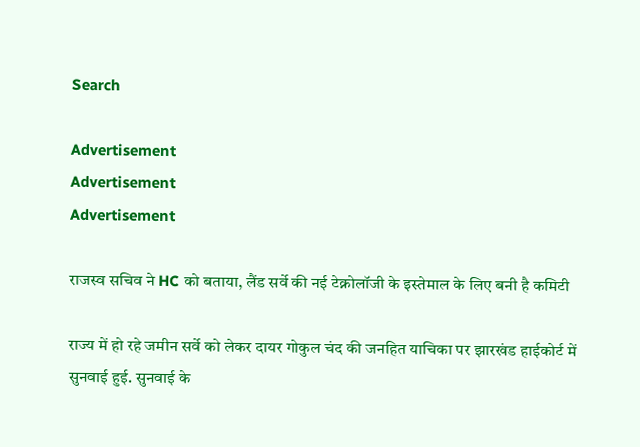Search

Advertisement
Advertisement
Advertisement

राजस्व सचिव ने HC को बताया, लैंड सर्वे की नई टेक्नोलॉजी के इस्तेमाल के लिए बनी है कमिटी

राज्य में हो रहे जमीन सर्वे को लेकर दायर गोकुल चंद की जनहित याचिका पर झारखंड हाईकोर्ट में सुनवाई हुई. सुनवाई के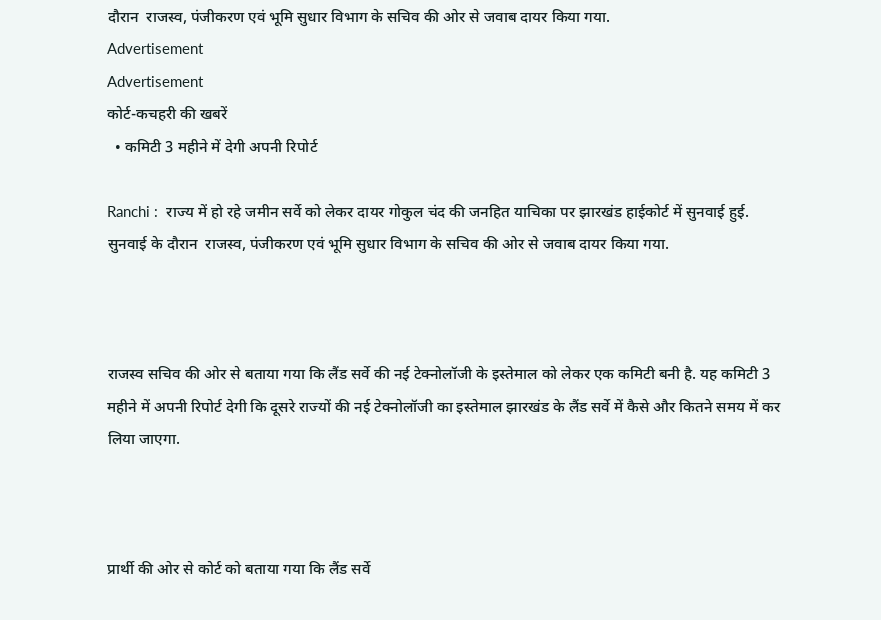दौरान  राजस्व, पंजीकरण एवं भूमि सुधार विभाग के सचिव की ओर से जवाब दायर किया गया.
Advertisement
Advertisement
कोर्ट-कचहरी की खबरें
  • कमिटी 3 महीने में देगी अपनी रिपोर्ट

Ranchi :  राज्य में हो रहे जमीन सर्वे को लेकर दायर गोकुल चंद की जनहित याचिका पर झारखंड हाईकोर्ट में सुनवाई हुई. सुनवाई के दौरान  राजस्व, पंजीकरण एवं भूमि सुधार विभाग के सचिव की ओर से जवाब दायर किया गया.



राजस्व सचिव की ओर से बताया गया कि लैंड सर्वे की नई टेक्नोलॉजी के इस्तेमाल को लेकर एक कमिटी बनी है. यह कमिटी 3 महीने में अपनी रिपोर्ट देगी कि दूसरे राज्यों की नई टेक्नोलॉजी का इस्तेमाल झारखंड के लैंड सर्वे में कैसे और कितने समय में कर लिया जाएगा.



प्रार्थी की ओर से कोर्ट को बताया गया कि लैंड सर्वे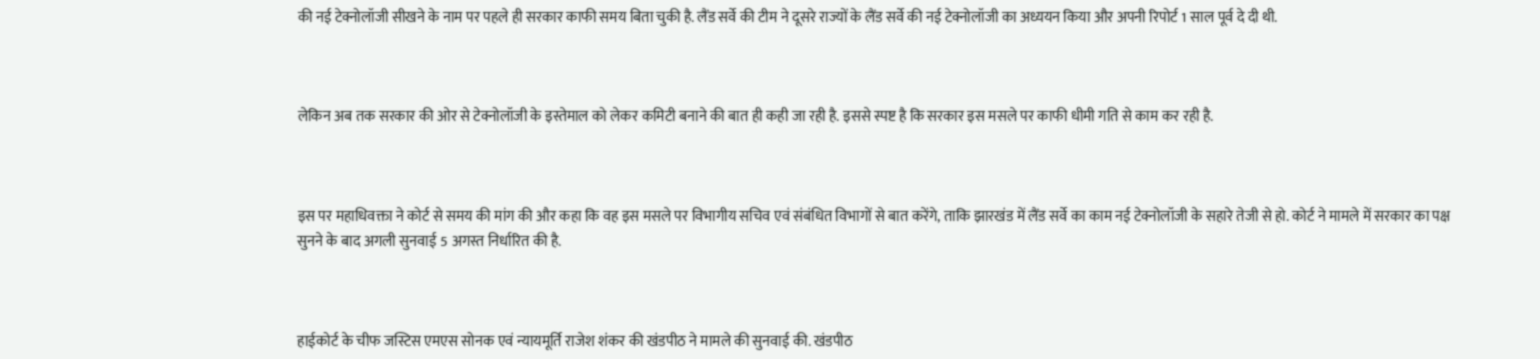की नई टेक्नोलॉजी सीखने के नाम पर पहले ही सरकार काफी समय बिता चुकी है. लैंड सर्वे की टीम ने दूसरे राज्यों के लैंड सर्वे की नई टेक्नोलॉजी का अध्ययन किया और अपनी रिपोर्ट 1 साल पूर्व दे दी थी.



लेकिन अब तक सरकार की ओर से टेक्नोलॉजी के इस्तेमाल को लेकर कमिटी बनाने की बात ही कही जा रही है. इससे स्पष्ट है कि सरकार इस मसले पर काफी धीमी गति से काम कर रही है.



इस पर महाधिवक्ता ने कोर्ट से समय की मांग की और कहा कि वह इस मसले पर विभागीय सचिव एवं संबंधित विभागों से बात करेंगे, ताकि झारखंड में लैंड सर्वे का काम नई टेक्नोलॉजी के सहारे तेजी से हो. कोर्ट ने मामले में सरकार का पक्ष सुनने के बाद अगली सुनवाई 5 अगस्त निर्धारित की है.



हाईकोर्ट के चीफ जस्टिस एमएस सोनक एवं न्यायमूर्ति राजेश शंकर की खंडपीठ ने मामले की सुनवाई की. खंडपीठ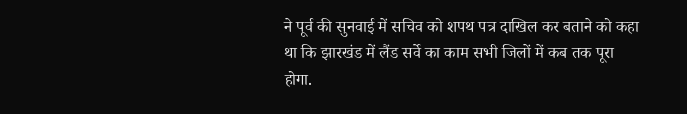ने पूर्व की सुनवाई में सचिव को शपथ पत्र दाखिल कर बताने को कहा था कि झारखंड में लैंड सर्वे का काम सभी जिलों में कब तक पूरा होगा.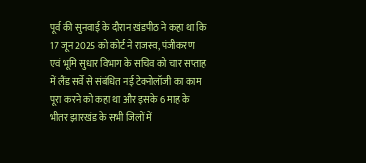पूर्व की सुनवाई के दौरान खंडपीठ ने कहा था कि 17 जून 2025 को कोर्ट ने राजस्व, पंजीकरण एवं भूमि सुधार विभाग के सचिव को चार सप्ताह में लैंड सर्वे से संबंधित नई टेक्नोलॉजी का काम पूरा करने को कहा था और इसके 6 माह के भीतर झारखंड के सभी जिलों में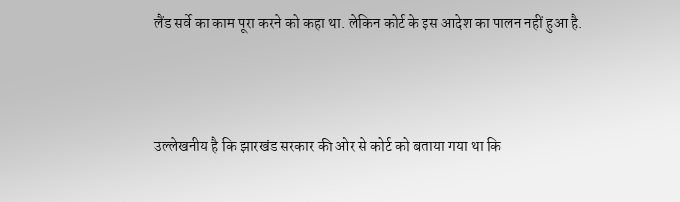लैंड सर्वे का काम पूरा करने को कहा था. लेकिन कोर्ट के इस आदेश का पालन नहीं हुआ है.



उल्लेखनीय है कि झारखंड सरकार की ओर से कोर्ट को बताया गया था कि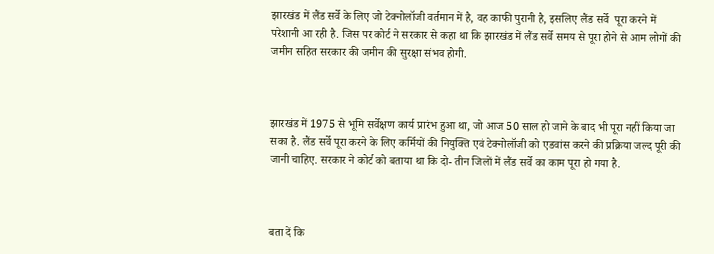झारखंड में लैंड सर्वे के लिए जो टेक्नोलॉजी वर्तमान में है, वह काफी पुरानी है, इसलिए लैंड सर्वे  पूरा करने में परेशानी आ रही है. जिस पर कोर्ट ने सरकार से कहा था कि झारखंड में लैंड सर्वे समय से पूरा होने से आम लोगों की जमीन सहित सरकार की जमीन की सुरक्षा संभव होगी.



झारखंड में 1975 से भूमि सर्वेक्षण कार्य प्रारंभ हुआ था, जो आज 50 साल हो जाने के बाद भी पूरा नहीं किया जा सका है. लैंड सर्वे पूरा करने के लिए कर्मियों की नियुक्ति एवं टेक्नोलॉजी को एडवांस करने की प्रक्रिया जल्द पूरी की जानी चाहिए. सरकार ने कोर्ट को बताया था कि दो- तीन जिलों में लैंड सर्वे का काम पूरा हो गया है.



बता दें कि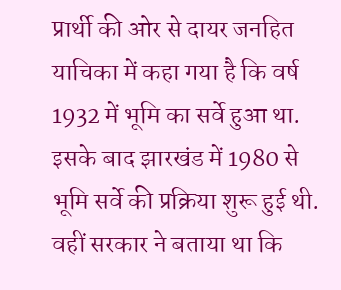प्रार्थी की ओर से दायर जनहित याचिका में कहा गया है कि वर्ष 1932 में भूमि का सर्वे हुआ था. इसके बाद झारखंड में 1980 से भूमि सर्वे की प्रक्रिया शुरू हुई थी. वहीं सरकार ने बताया था कि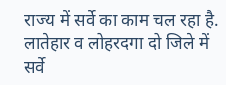राज्य में सर्वे का काम चल रहा है. लातेहार व लोहरदगा दो जिले में सर्वे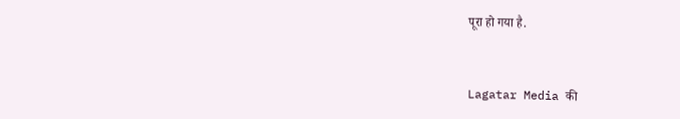पूरा हो गया है.



Lagatar Media की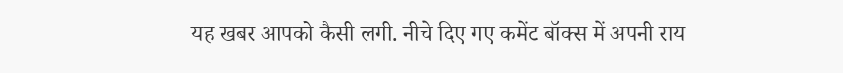यह खबर आपको कैसी लगी. नीचे दिए गए कमेंट बॉक्स में अपनी राय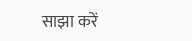साझा करें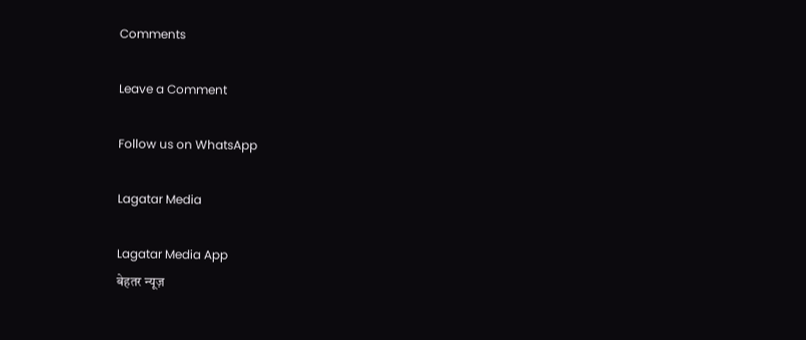Comments

Leave a Comment

Follow us on WhatsApp

Lagatar Media

Lagatar Media App
बेहतर न्यूज़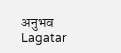अनुभव
Lagatar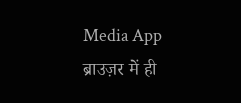Media App
ब्राउज़र में ही